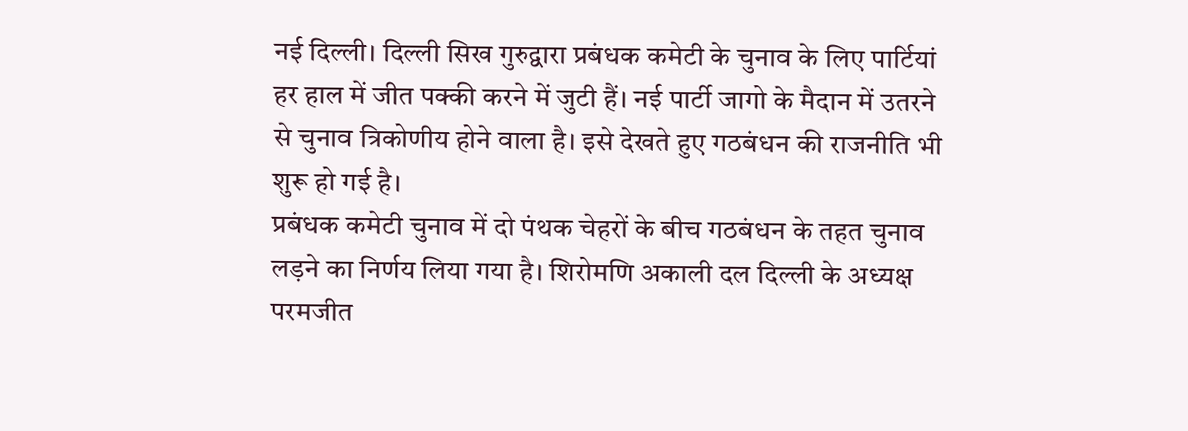नई दिल्ली। दिल्ली सिख गुरुद्वारा प्रबंधक कमेटी के चुनाव के लिए पार्टियां हर हाल में जीत पक्की करने में जुटी हैं। नई पार्टी जागो के मैदान में उतरने से चुनाव त्रिकोणीय होने वाला है। इसे देखते हुए गठबंधन की राजनीति भी शुरू हो गई है।
प्रबंधक कमेटी चुनाव में दो पंथक चेहरों के बीच गठबंधन के तहत चुनाव लड़ने का निर्णय लिया गया है। शिरोमणि अकाली दल दिल्ली के अध्यक्ष परमजीत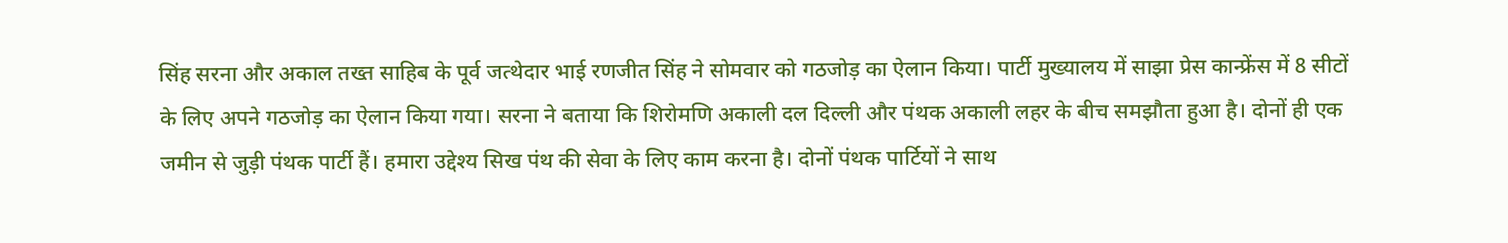सिंह सरना और अकाल तख्त साहिब के पूर्व जत्थेदार भाई रणजीत सिंह ने सोमवार को गठजोड़ का ऐलान किया। पार्टी मुख्यालय में साझा प्रेस कान्फ्रेंस में 8 सीटों के लिए अपने गठजोड़ का ऐलान किया गया। सरना ने बताया कि शिरोमणि अकाली दल दिल्ली और पंथक अकाली लहर के बीच समझौता हुआ है। दोनों ही एक जमीन से जुड़ी पंथक पार्टी हैं। हमारा उद्देश्य सिख पंथ की सेवा के लिए काम करना है। दोनों पंथक पार्टियों ने साथ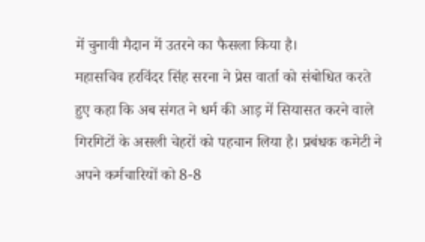में चुनावी मैदान में उतरने का फैसला किया है।
महासचिव हरविंदर सिंह सरना ने प्रेस वार्ता को संबोधित करते हुए कहा कि अब संगत ने धर्म की आड़ में सियासत करने वाले गिरगिटों के असली चेहरों को पहचान लिया है। प्रबंधक कमेटी ने अपने कर्मचारियों को 8-8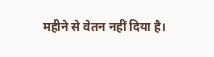महीने से वेतन नहीं दिया है।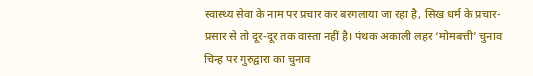स्वास्थ्य सेवा के नाम पर प्रचार कर बरगलाया जा रहा है, सिख धर्म के प्रचार-प्रसार से तो दूर-दूर तक वास्ता नहीं है। पंथक अकाली लहर ‘मोमबत्ती’ चुनाव चिन्ह पर गुरुद्वारा का चुनाव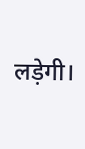लड़ेगी।